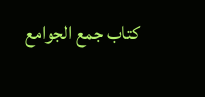كتاب جمع الجوامع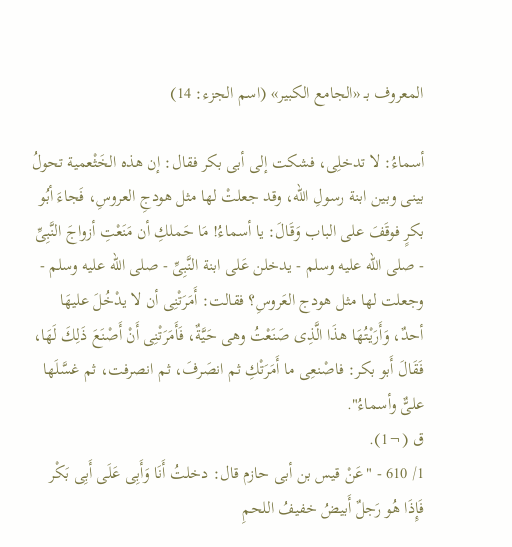المعروف بـ «الجامع الكبير» (اسم الجزء: 14)

أسماءُ: لا تدخلِى، فشكت إلى أبى بكر فقال: إن هذه الخَثْعمية تحولُ بينى وبين ابنة رسولِ الله، وقد جعلتْ لها مثل هودجِ العروسِ، فَجاءَ أبُو بكرٍ فوقَفَ على الباب وَقَالَ: يا أسماءُ! مَا حَملكِ أن مَنَعْتِ أزواجَ النَّبِىِّ - صلى الله عليه وسلم - يدخلن عَلى ابنة النَّبِىِّ - صلى الله عليه وسلم - وجعلت لها مثل هودج العَروسِ؟ فقالت: أَمَرَتْنِى أن لا يدْخُلَ عليهَا أحدٌ، وَأَرَيْتُهَا هذَا الَّذِى صَنَعْتُ وهى حَيَّةٌ، فَأَمَرَتْنِى أَنْ أَصْنَعَ ذَلِكَ لَهَا، فَقَالَ أَبو بكر: فاصْنعِى ما أَمَرَتْكِ ثم انصَرفَ، ثم انصرفت، ثم غسَّلَها علىٌّ وأسماءُ".
ق (¬1).
1/ 610 - "عَنْ قيس بن أبى حازم قال: دخلتُ أَنَا وَأَبِى عَلَى أَبِى بَكْر فَإِذَا هُو رَجلٌ أَبيضُ خفيفُ اللحمِ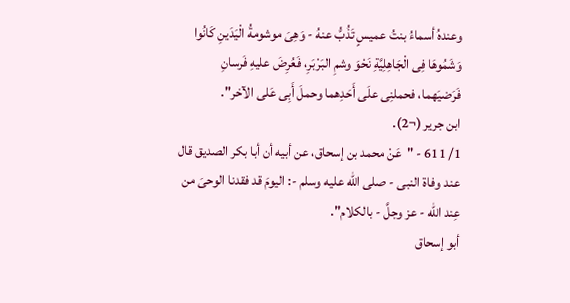وعندهُ أسماءُ بنتُ عميسٍ تَذُبُّ عنهُ - وَهِىَ موشومةُ الْيَدَينِ كَانُوا وَشَمُوهَا فِى الْجَاهِلِيَّةِ نَحْوَ وشمِ البَرْبَرِ، فَعُرِضَ عليهِ فَرسانِ فَرَضيَهما، فحملنِى علَى أَحَدِهما وحملَ أَبِى عَلى الآخر".
ابن جرير (¬2).
1/ 611 - "عَنْ محمد بن إسحاق، عن أبيه أن أبا بكر الصديق قال عند وفاة النبى - صلى الله عليه وسلم -: اليومَ قد فقدنا الوحىَ من عِند الله - عز وجلَّ - بالكلام".
أبو إسحاق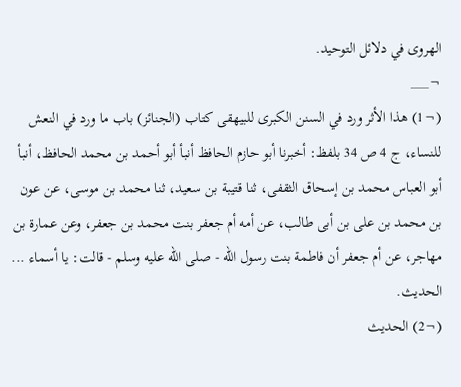الهروى في دلائل التوحيد.
¬___
(¬1) هذا الأثر ورد في السنن الكبرى للبيهقى كتاب (الجنائز) باب ما ورد في النعش للنساء، ج 4 ص 34 بلفظ: أخبرنا أبو حازم الحافظ أنبأ أبو أحمد بن محمد الحافظ، أنبأ أبو العباس محمد بن إسحاق الثقفى، ثنا قتيبة بن سعيد، ثنا محمد بن موسى، عن عون بن محمد بن على بن أبى طالب، عن أمه أم جعفر بنت محمد بن جعفر، وعن عمارة بن مهاجر، عن أم جعفر أن فاطمة بنت رسول الله - صلى الله عليه وسلم - قالت: يا أسماء ... الحديث.
(¬2) الحديث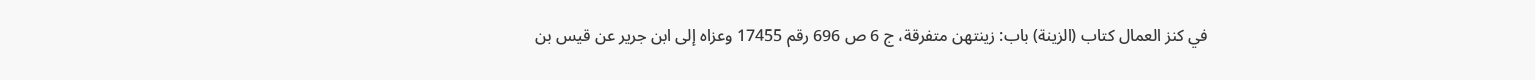في كنز العمال كتاب (الزينة) باب: زينتهن متفرقة، ج 6 ص 696 رقم 17455 وعزاه إلى ابن جرير عن قيس بن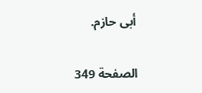أبى حازم.

الصفحة 349